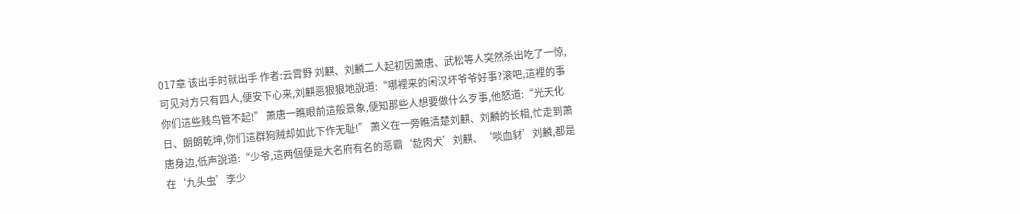017章 该出手时就出手 作者:云霄野 刘麒、刘麟二人起初因萧唐、武松等人突然杀出吃了一惊,可见对方只有四人,便安下心来,刘麒恶狠狠地說道:“哪裡来的闲汉坏爷爷好事?滚吧,這裡的事你们這些贱鸟管不起!” 萧唐一瞧眼前這般景象,便知那些人想要做什么歹事,他怒道:“光天化日、朗朗乾坤,你们這群狗贼却如此下作无耻!” 萧义在一旁瞧清楚刘麒、刘麟的长相,忙走到萧唐身边,低声說道:“少爷,這两個便是大名府有名的恶霸‘龁肉犬’刘麒、‘啖血豺’刘麟,都是在‘九头虫’李少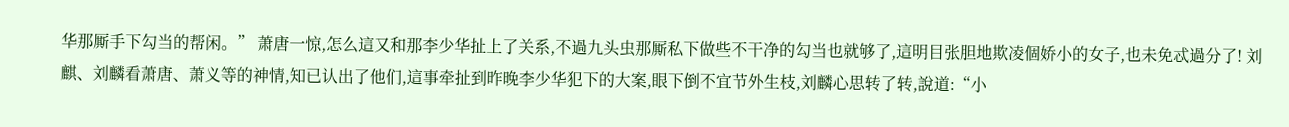华那厮手下勾当的帮闲。” 萧唐一惊,怎么這又和那李少华扯上了关系,不過九头虫那厮私下做些不干净的勾当也就够了,這明目张胆地欺凌個娇小的女子,也未免忒過分了! 刘麒、刘麟看萧唐、萧义等的神情,知已认出了他们,這事牵扯到昨晚李少华犯下的大案,眼下倒不宜节外生枝,刘麟心思转了转,說道:“小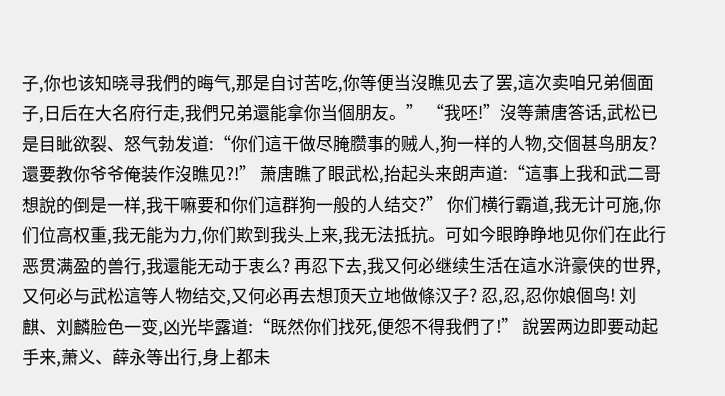子,你也该知晓寻我們的晦气,那是自讨苦吃,你等便当沒瞧见去了罢,這次卖咱兄弟個面子,日后在大名府行走,我們兄弟還能拿你当個朋友。” “我呸!”沒等萧唐答话,武松已是目眦欲裂、怒气勃发道:“你们這干做尽腌臜事的贼人,狗一样的人物,交個甚鸟朋友?還要教你爷爷俺装作沒瞧见?!” 萧唐瞧了眼武松,抬起头来朗声道:“這事上我和武二哥想說的倒是一样,我干嘛要和你们這群狗一般的人结交?” 你们横行霸道,我无计可施,你们位高权重,我无能为力,你们欺到我头上来,我无法抵抗。可如今眼睁睁地见你们在此行恶贯满盈的兽行,我還能无动于衷么? 再忍下去,我又何必继续生活在這水浒豪侠的世界,又何必与武松這等人物结交,又何必再去想顶天立地做條汉子? 忍,忍,忍你娘個鸟! 刘麒、刘麟脸色一变,凶光毕露道:“既然你们找死,便怨不得我們了!” 說罢两边即要动起手来,萧义、薛永等出行,身上都未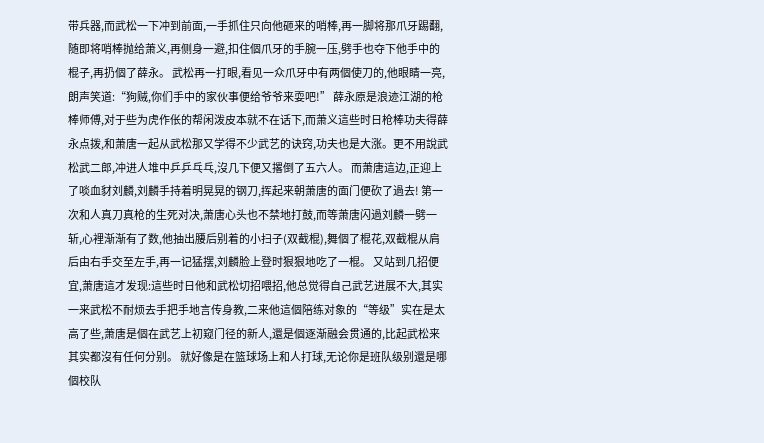带兵器,而武松一下冲到前面,一手抓住只向他砸来的哨棒,再一脚将那爪牙踢翻,随即将哨棒抛给萧义,再侧身一避,扣住個爪牙的手腕一压,劈手也夺下他手中的棍子,再扔個了薛永。 武松再一打眼,看见一众爪牙中有两個使刀的,他眼睛一亮,朗声笑道:“狗贼,你们手中的家伙事便给爷爷来耍吧!” 薛永原是浪迹江湖的枪棒师傅,对于些为虎作伥的帮闲泼皮本就不在话下,而萧义這些时日枪棒功夫得薛永点拨,和萧唐一起从武松那又学得不少武艺的诀窍,功夫也是大涨。更不用說武松武二郎,冲进人堆中乒乒乓乓,沒几下便又撂倒了五六人。 而萧唐這边,正迎上了啖血豺刘麟,刘麟手持着明晃晃的钢刀,挥起来朝萧唐的面门便砍了過去! 第一次和人真刀真枪的生死对决,萧唐心头也不禁地打鼓,而等萧唐闪過刘麟一劈一斩,心裡渐渐有了数,他抽出腰后别着的小扫子(双截棍),舞個了棍花,双截棍从肩后由右手交至左手,再一记猛摆,刘麟脸上登时狠狠地吃了一棍。 又站到几招便宜,萧唐這才发现:這些时日他和武松切招喂招,他总觉得自己武艺进展不大,其实一来武松不耐烦去手把手地言传身教,二来他這個陪练对象的“等级”实在是太高了些,萧唐是個在武艺上初窥门径的新人,還是個逐渐融会贯通的,比起武松来其实都沒有任何分别。 就好像是在篮球场上和人打球,无论你是班队级别還是哪個校队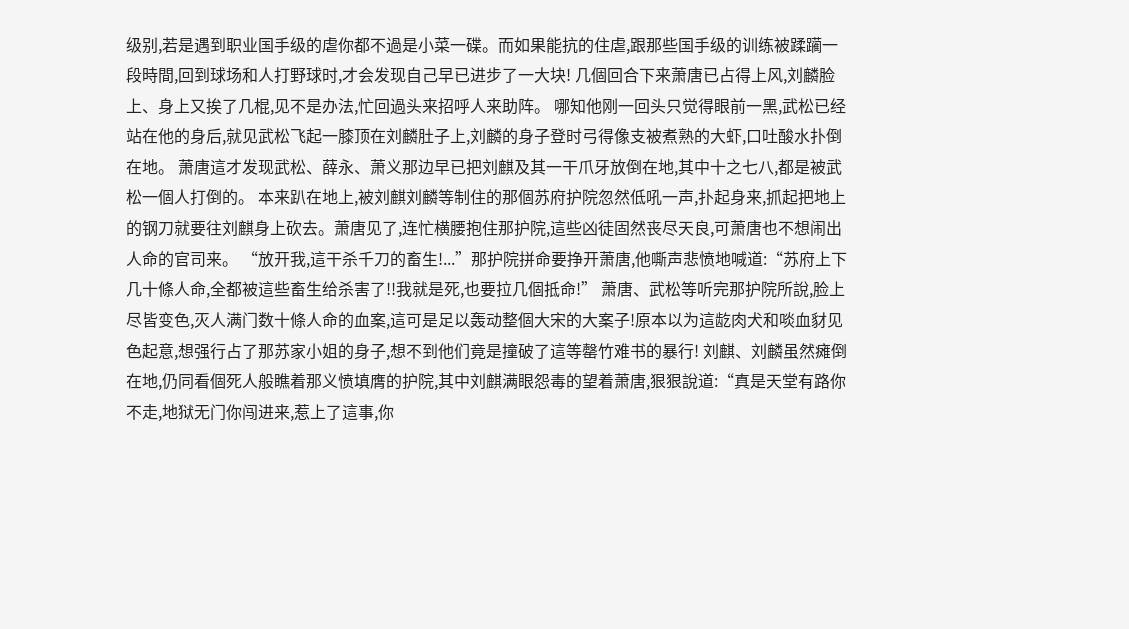级别,若是遇到职业国手级的虐你都不過是小菜一碟。而如果能抗的住虐,跟那些国手级的训练被蹂躏一段時間,回到球场和人打野球时,才会发现自己早已进步了一大块! 几個回合下来萧唐已占得上风,刘麟脸上、身上又挨了几棍,见不是办法,忙回過头来招呼人来助阵。 哪知他刚一回头只觉得眼前一黑,武松已经站在他的身后,就见武松飞起一膝顶在刘麟肚子上,刘麟的身子登时弓得像支被煮熟的大虾,口吐酸水扑倒在地。 萧唐這才发现武松、薛永、萧义那边早已把刘麒及其一干爪牙放倒在地,其中十之七八,都是被武松一個人打倒的。 本来趴在地上,被刘麒刘麟等制住的那個苏府护院忽然低吼一声,扑起身来,抓起把地上的钢刀就要往刘麒身上砍去。萧唐见了,连忙横腰抱住那护院,這些凶徒固然丧尽天良,可萧唐也不想闹出人命的官司来。 “放开我,這干杀千刀的畜生!...”那护院拼命要挣开萧唐,他嘶声悲愤地喊道:“苏府上下几十條人命,全都被這些畜生给杀害了!!我就是死,也要拉几個抵命!” 萧唐、武松等听完那护院所說,脸上尽皆变色,灭人满门数十條人命的血案,這可是足以轰动整個大宋的大案子!原本以为這龁肉犬和啖血豺见色起意,想强行占了那苏家小姐的身子,想不到他们竟是撞破了這等罄竹难书的暴行! 刘麒、刘麟虽然瘫倒在地,仍同看個死人般瞧着那义愤填膺的护院,其中刘麒满眼怨毒的望着萧唐,狠狠說道:“真是天堂有路你不走,地狱无门你闯进来,惹上了這事,你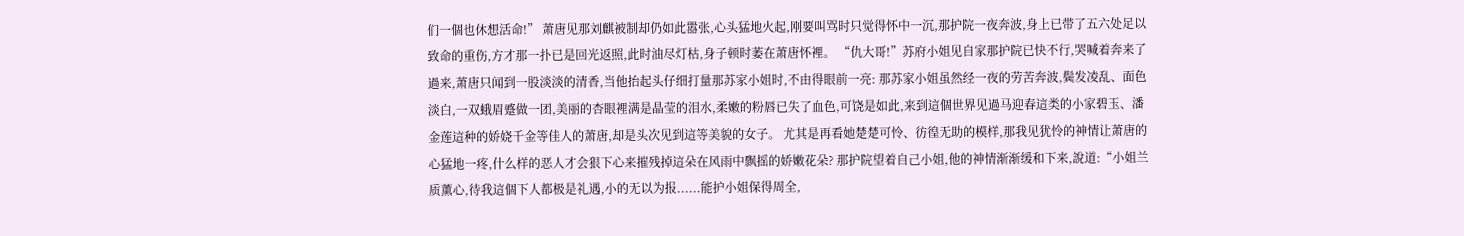们一個也休想活命!” 萧唐见那刘麒被制却仍如此嚣张,心头猛地火起,刚要叫骂时只觉得怀中一沉,那护院一夜奔波,身上已带了五六处足以致命的重伤,方才那一扑已是回光返照,此时油尽灯枯,身子顿时萎在萧唐怀裡。 “仇大哥!”苏府小姐见自家那护院已快不行,哭喊着奔来了過来,萧唐只闻到一股淡淡的清香,当他抬起头仔细打量那苏家小姐时,不由得眼前一亮: 那苏家小姐虽然经一夜的劳苦奔波,鬓发凌乱、面色淡白,一双蛾眉蹙做一团,美丽的杏眼裡满是晶莹的泪水,柔嫩的粉唇已失了血色,可饶是如此,来到這個世界见過马迎春這类的小家碧玉、潘金莲這种的娇娆千金等佳人的萧唐,却是头次见到這等美貌的女子。 尤其是再看她楚楚可怜、彷徨无助的模样,那我见犹怜的神情让萧唐的心猛地一疼,什么样的恶人才会狠下心来摧残掉這朵在风雨中飘摇的娇嫩花朵? 那护院望着自己小姐,他的神情渐渐缓和下来,說道:“小姐兰质薰心,待我這個下人都极是礼遇,小的无以为报......能护小姐保得周全,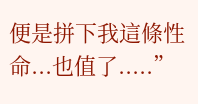便是拼下我這條性命...也值了.....”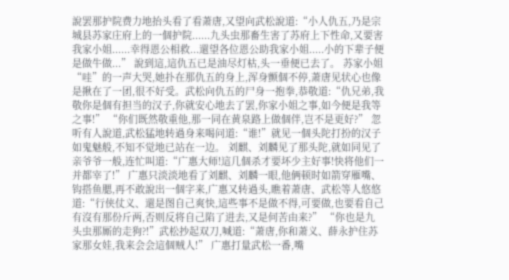說罢那护院费力地抬头看了看萧唐,又望向武松說道:“小人仇五,乃是宗城县苏家庄府上的一個护院......九头虫那畜生害了苏府上下性命,又要害我家小姐......幸得恩公相救...還望各位恩公助我家小姐.....小的下辈子便是做牛做...” 說到這,這仇五已是油尽灯枯,头一垂便已去了。 苏家小姐“哇”的一声大哭,她扑在那仇五的身上,浑身颤個不停,萧唐见状心也像是揪在了一团,很不好受。武松向仇五的尸身一抱拳,恭敬道:“仇兄弟,我敬你是個有担当的汉子,你就安心地去了罢,你家小姐之事,如今便是我等之事!” “你们既然敬重他,那一同在黄泉路上做個伴,岂不是更好?” 忽听有人說道,武松猛地转過身来喝问道:“谁!”就见一個头陀打扮的汉子如鬼魅般,不知不觉地已站在一边。 刘麒、刘麟见了那头陀,就如同见了亲爷爷一般,连忙叫道:“广惠大师!這几個杀才要坏少主好事!快将他们一并都宰了!” 广惠只淡淡地看了刘麒、刘麟一眼,他俩顿时如箭穿雁嘴、钩搭鱼腮,再不敢說出一個字来,广惠又转過头,瞧着萧唐、武松等人悠悠道:“行侠仗义、還是图自己爽快,這些事不是做不得,可要做,也要看自己有沒有那份斤两,否则反将自己陷了进去,又是何苦由来?” “你也是九头虫那厮的走狗?!”武松抄起双刀,喊道:“萧唐,你和萧义、薛永护住苏家那女娃,我来会会這個贼人!” 广惠打量武松一番,嘴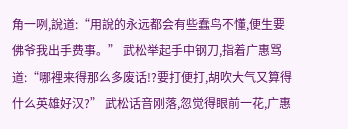角一咧,說道:“用說的永远都会有些蠢鸟不懂,便生要佛爷我出手费事。” 武松举起手中钢刀,指着广惠骂道:“哪裡来得那么多废话!?要打便打,胡吹大气又算得什么英雄好汉?” 武松话音刚落,忽觉得眼前一花,广惠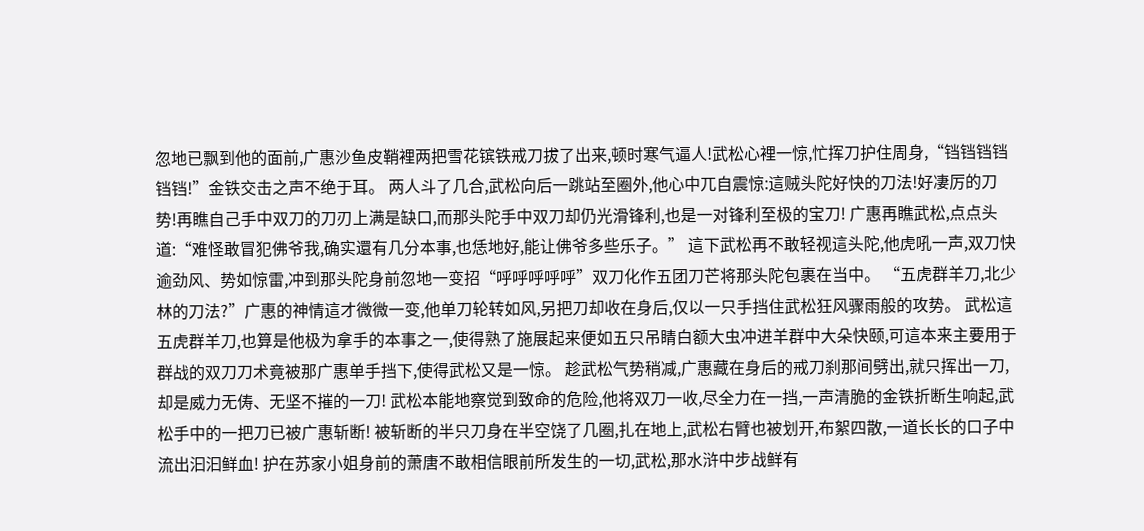忽地已飘到他的面前,广惠沙鱼皮鞘裡两把雪花镔铁戒刀拔了出来,顿时寒气逼人!武松心裡一惊,忙挥刀护住周身,“铛铛铛铛铛铛!”金铁交击之声不绝于耳。 两人斗了几合,武松向后一跳站至圈外,他心中兀自震惊:這贼头陀好快的刀法!好凄厉的刀势!再瞧自己手中双刀的刀刃上满是缺口,而那头陀手中双刀却仍光滑锋利,也是一对锋利至极的宝刀! 广惠再瞧武松,点点头道:“难怪敢冒犯佛爷我,确实還有几分本事,也恁地好,能让佛爷多些乐子。” 這下武松再不敢轻视這头陀,他虎吼一声,双刀快逾劲风、势如惊雷,冲到那头陀身前忽地一变招“呼呼呼呼呼”双刀化作五团刀芒将那头陀包裹在当中。 “五虎群羊刀,北少林的刀法?”广惠的神情這才微微一变,他单刀轮转如风,另把刀却收在身后,仅以一只手挡住武松狂风骤雨般的攻势。 武松這五虎群羊刀,也算是他极为拿手的本事之一,使得熟了施展起来便如五只吊睛白额大虫冲进羊群中大朵快颐,可這本来主要用于群战的双刀刀术竟被那广惠单手挡下,使得武松又是一惊。 趁武松气势稍减,广惠藏在身后的戒刀刹那间劈出,就只挥出一刀,却是威力无俦、无坚不摧的一刀! 武松本能地察觉到致命的危险,他将双刀一收,尽全力在一挡,一声清脆的金铁折断生响起,武松手中的一把刀已被广惠斩断! 被斩断的半只刀身在半空饶了几圈,扎在地上,武松右臂也被划开,布絮四散,一道长长的口子中流出汩汩鲜血! 护在苏家小姐身前的萧唐不敢相信眼前所发生的一切,武松,那水浒中步战鲜有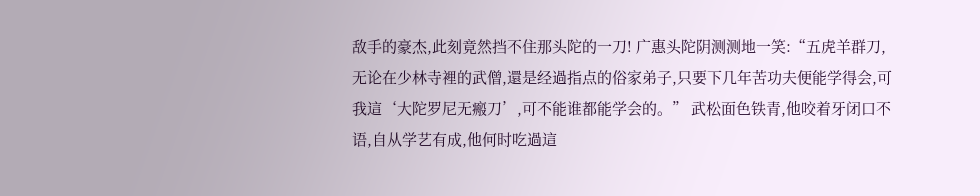敌手的豪杰,此刻竟然挡不住那头陀的一刀! 广惠头陀阴测测地一笑:“五虎羊群刀,无论在少林寺裡的武僧,還是经過指点的俗家弟子,只要下几年苦功夫便能学得会,可我這‘大陀罗尼无瘢刀’,可不能谁都能学会的。” 武松面色铁青,他咬着牙闭口不语,自从学艺有成,他何时吃過這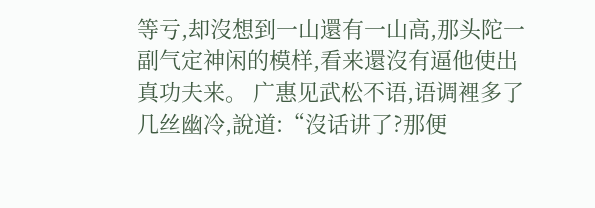等亏,却沒想到一山還有一山高,那头陀一副气定神闲的模样,看来還沒有逼他使出真功夫来。 广惠见武松不语,语调裡多了几丝幽冷,說道:“沒话讲了?那便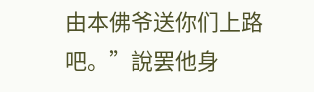由本佛爷送你们上路吧。”說罢他身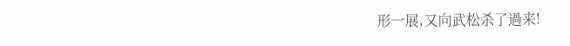形一展,又向武松杀了過来!